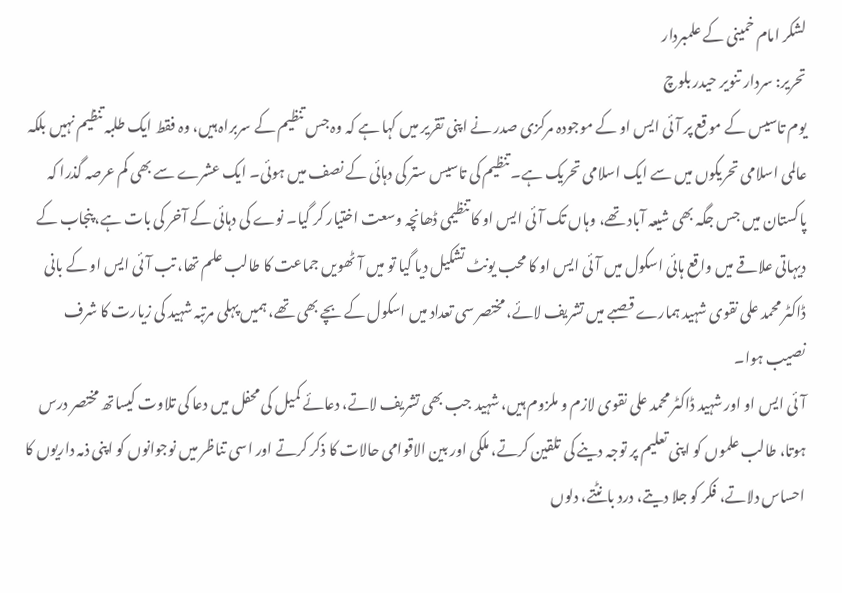لشکر امام خمینی کے علمبردار
تحریر: سردار تنویر حیدر بلوچ
یوم تاسیس کے موقع پر آئی ایس او کے موجودہ مرکزی صدر نے اپنی تقریر میں کہا ہے کہ وہ جس تنظیم کے سربراہ ہیں، وہ فقط ایک طلبہ تنظیم نہیں بلکہ عالمی اسلامی تحریکوں میں سے ایک اسلامی تحریک ہے۔ تنظیم کی تاسیس ستر کی دہائی کے نصف میں ہوئی۔ ایک عشرے سے بھی کم عرصہ گذرا کہ پاکستان میں جس جگہ بھی شیعہ آباد تھے، وہاں تک آئی ایس او کا تنظیمی ڈھانچہ وسعت اختیار کر گیا۔ نوے کی دہائی کے آخر کی بات ہے، پنجاب کے دیہاتی علاقے میں واقع ہائی اسکول میں آئی ایس او کا محب یونٹ تشکیل دیا گیا تو میں آٹھویں جماعت کا طالب علم تھا، تب آئی ایس او کے بانی ڈاکٹر محمد علی نقوی شہید ہمارے قصبے میں تشریف لائے، مختصر سی تعداد میں اسکول کے بچے بھی تھے، ہمیں پہلی مرتبہ شہید کی زیارت کا شرف نصیب ہوا۔
آئی ایس او اور شہید ڈاکٹر محمد علی نقوی لازم و ملزوم ہیں، شہید جب بھی تشریف لاتے، دعائے کمیل کی محفل میں دعا کی تلاوت کیساتھ مختصر درس ہوتا، طالب علموں کو اپنی تعلیم پر توجہ دینے کی تلقین کرتے، ملکی اور بین الاقوامی حالات کا ذکر کرتے اور اسی تناظر میں نوجوانوں کو اپنی ذمہ داریوں کا احساس دلاتے، فکر کو جلا دیتے، درد بانٹتے، دلوں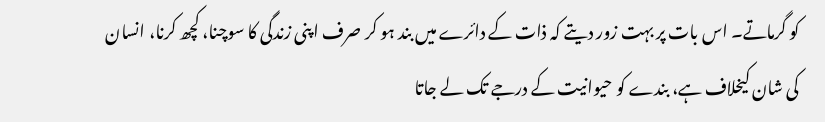کو گرماتے۔ اس بات پر بہت زور دیتے کہ ذات کے دائرے میں بند ہو کر صرف اپنی زندگی کا سوچنا، کچھ کرنا، انسان کی شان کیخلاف ہے، بندے کو حیوانیت کے درجے تک لے جاتا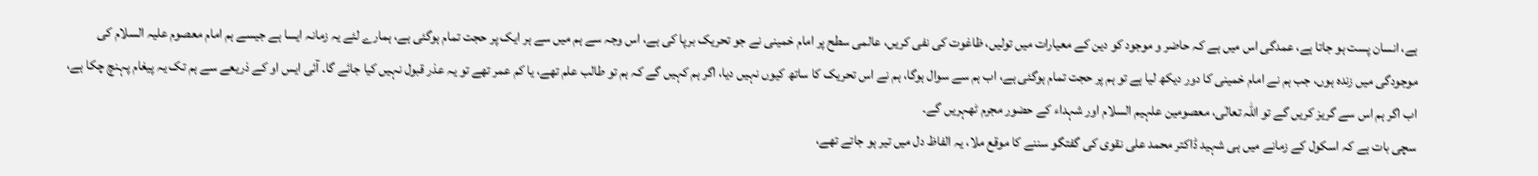ہے، انسان پست ہو جاتا ہے، عمدگی اس میں ہے کہ حاضر و موجود کو دین کے معیارات میں تولیں، ظاغوت کی نفی کریں، عالمی سطح پر امام خمینی نے جو تحریک برپا کی ہے، اس وجہ سے ہم میں سے ہر ایک پر حجت تمام ہوگئی ہے، ہمارے لئے یہ زمانہ ایسا ہے جیسے ہم امام معصوم علیہ السلام کی موجودگی میں زندہ ہوں، جب ہم نے امام خمینی کا دور دیکھ لیا ہے تو ہم پر حجت تمام ہوگئی ہے، اب ہم سے سوال ہوگا، ہم نے اس تحریک کا ساتھ کیوں نہیں دیا، اگر ہم کہیں گے کہ ہم تو طالب علم تھے، یا کم عمر تھے تو یہ عذر قبول نہیں کیا جائے گا۔ آئی ایس او کے ذریعے سے ہم تک یہ پیغام پہنچ چکا ہے، اب اگر ہم اس سے گریز کریں گے تو اللہ تعالٰی، معصومین علہیم السلام اور شہداء کے حضور مجرم ٹھہریں گے۔
سچی بات ہے کہ اسکول کے زمانے میں ہی شہید ڈاکتر محمد علی نقوی کی گفتگو سننے کا موقع ملا، یہ الفاظ دل میں تیر ہو جاتے تھے،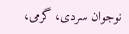نوجوان سردی، گرمی،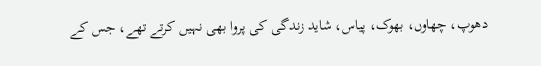دھوپ، چھاوں، بھوک، پیاس، شاید زندگی کی پروا بھی نہیں کرتے تھے، جس کے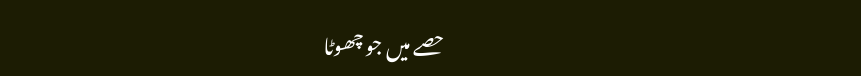حصے میں جو چھوٹا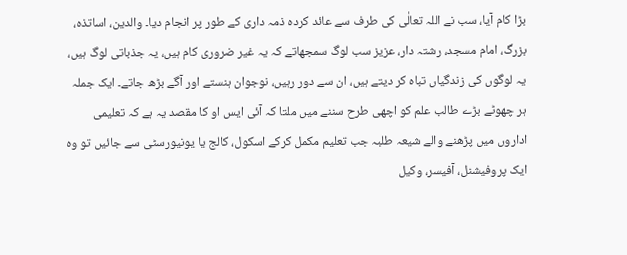بڑا کام آیا، سب نے اللہ تعالٰی کی طرف سے عائد کردہ ذمہ داری کے طور پر انجام دیا۔ والدین، اساتذہ، بزرگ، امام مسجد، رشتہ دار، عزیز سب لوگ سمجھاتے کہ یہ غیر ضروری کام ہیں، یہ جذباتی لوگ ہیں، یہ لوگوں کی زندگیاں تباہ کر دیتے ہیں، ان سے دور رہیں، نوجوان ہنستے اور آگے بڑھ جاتے۔ ایک جملہ ہر چھوٹے بڑے طالب علم کو اچھی طرح سننے میں ملتا کہ آئی ایس او کا مقصد یہ ہے کہ تعلیمی اداروں میں پڑھنے والے شیعہ طلبہ جب تعلیم مکمل کرکے اسکول، کالج یا یونیورسٹی سے جائیں تو وہ ایک پروفیشنل، آفیسر، وکیل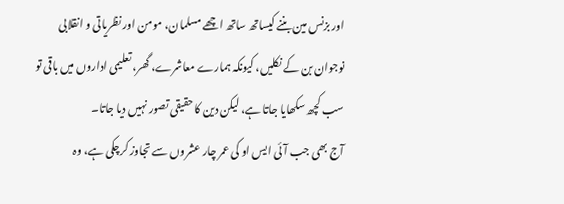اور بزنس مین بننے کیساتھ ساتھ اچھے مسلمان، مومن اور نظریاتی و انقلابی نوجوان بن کے نکلیں، کیونکہ ہمارے معاشرے، گھر، تعلیمی اداروں میں باقی تو سب کچھ سکھایا جاتا ہے، لیکن دین کا حقیقی تصور نہیں دیا جاتا۔
آج بھی جب آئی ایس او کی عمر چار عشروں سے تجاوز کرچکی ہے، وہ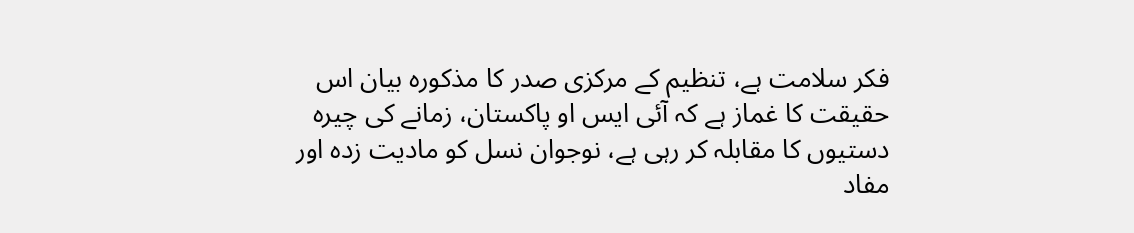فکر سلامت ہے، تنظیم کے مرکزی صدر کا مذکورہ بیان اس حقیقت کا غماز ہے کہ آئی ایس او پاکستان، زمانے کی چیرہ دستیوں کا مقابلہ کر رہی ہے، نوجوان نسل کو مادیت زدہ اور مفاد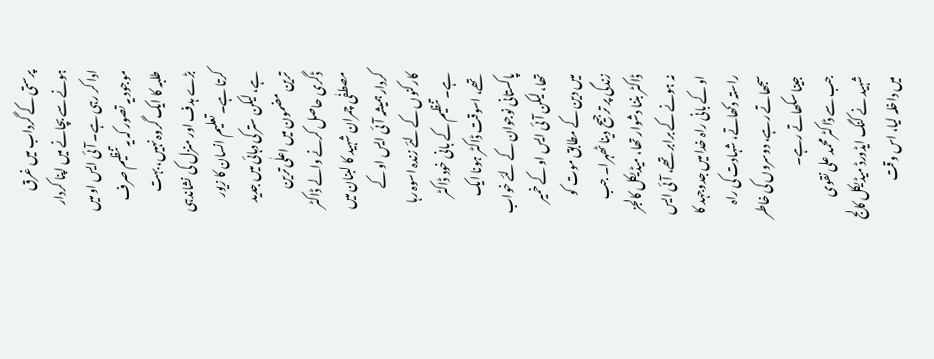پرستی کے گرداب میں غرق ہونے سے بچانے میں اپنا کردار ادا کر رہی ہے۔ آئی ایس او میں موجود یہ تصور کہ یہ تنظیم صرف طلبہ کا ایک گروہ نہیں، بہت بڑے ہدف اور منزل کی نشاندہی کرتا ہے۔ تعلیم انسان کا زیور ہے، لیکن ستر کی دہائی میں جدید ترین مضمون میں اعلٰی ترین ڈگری حاصل کرنے والے ڈاکٹر مصطفٰی چمران شہید کا لبنان میں کردار ہمیشہ آئی ایس او کے کارکنوں کے لئے زندہ اسوہ رہا ہے۔ تنظیم کے بانی خود ڈاکٹر تھے، اسوقت ڈاکٹر ہونا ایک پاکستانی نوجوان کے لئے خواب تھا، لیکن آئی ایس او کے خمیر میں دین کے مطابق موت کو زندگی پر ترجیح دینا ٹھہرا۔ جب ڈاکٹر بننا دشوار تھا، میڈیکل کالجز نہ ہونے کے برابر تھے، آئی ایس او کے بانی راہ خدا میں جدوجہد کا راستہ دکھاتے، شہادت کی راہ سجھاتے رہے، دوسروں کی خاطر جینا سکھاتے رہے۔
جب سے ڈاکٹر محمد علی نقوی شہید نے کنگ ایڈورڈ میڈیکل کالج میں داخلہ لیا، اس وقت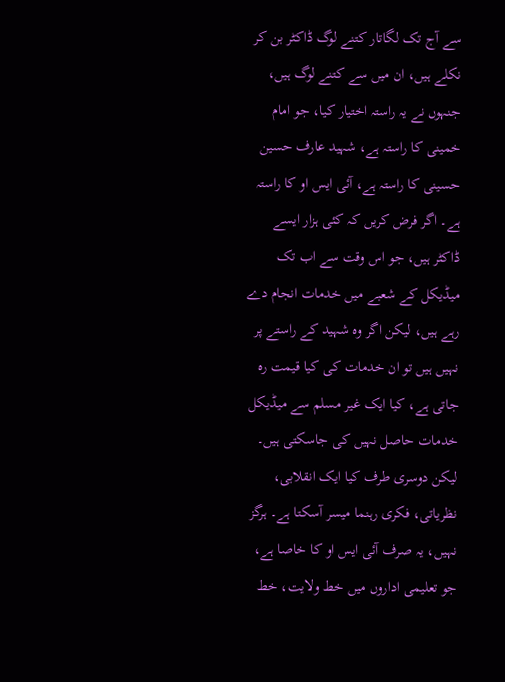سے آج تک لگاتار کتنے لوگ ڈاکٹر بن کر نکلے ہیں، ان میں سے کتنے لوگ ہیں، جنہوں نے یہ راستہ اختیار کیا، جو امام خمینی کا راستہ ہے، شہید عارف حسین حسینی کا راستہ ہے، آئی ایس او کا راستہ ہے۔ اگر فرض کریں کہ کئی ہزار ایسے ڈاکٹر ہیں، جو اس وقت سے اب تک میڈیکل کے شعبے میں خدمات انجام دے رہے ہیں، لیکن اگر وہ شہید کے راستے پر نہیں ہیں تو ان خدمات کی کیا قیمت رہ جاتی ہے، کیا ایک غیر مسلم سے میڈیکل خدمات حاصل نہیں کی جاسکتی ہیں۔ لیکن دوسری طرف کیا ایک انقلابی، نظریاتی، فکری رہنما میسر آسکتا ہے۔ ہرگز نہیں، یہ صرف آئی ایس او کا خاصا ہے، جو تعلیمی اداروں میں خط ولایت، خط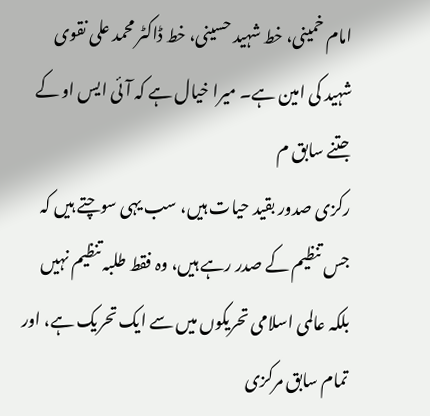امام خمینی، خط شہید حسینی، خط ڈاکٹر محمد علی نقوی شہید کی امین ہے۔ میرا خیال ہے کہ آئی ایس او کے جتنے سابق م
رکزی صدور بقید حیات ہیں، سب یہی سوچتے ہیں کہ جس تنظیم کے صدر رہے ہیں، وہ فقط طلبہ تنظیم نہیں بلکہ عالمی اسلامی تحریکوں میں سے ایک تحریک ہے، اور تمام سابق مرکزی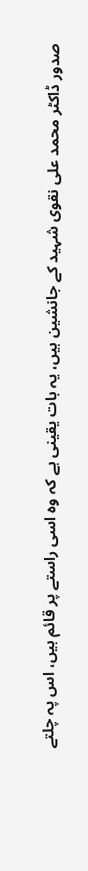صدور ڈاکٹر محمد علی نقوی شہید کے جانشین ہیں، یہ بات یقینی ہے کہ وہ اسی راستے پر قائم ہیں، اس پہ چلتے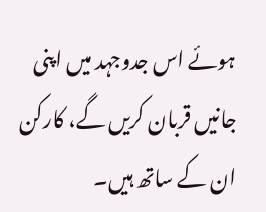ہوئے اس جدوجہد میں اپنی جانیں قربان کریں گے، کارکن ان کے ساتھ ہیں۔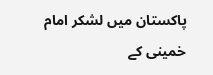پاکستان میں لشکر امام خمینی کے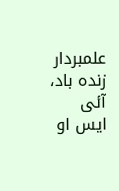علمبردار زندہ باد، آئی ایس او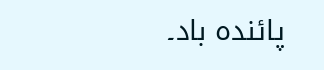پائندہ باد۔